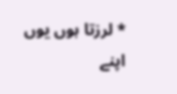* لرزتا ہوں یوں اپنے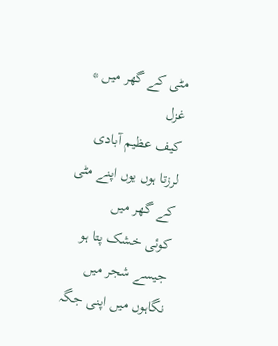مٹی کے گھر میں *
غزل
کیف عظیم آبادی
لرزتا ہوں یوں اپنے مٹی کے گھر میں
کوئی خشک پتا ہو جیسے شجر میں
نگاہوں میں اپنی جگہ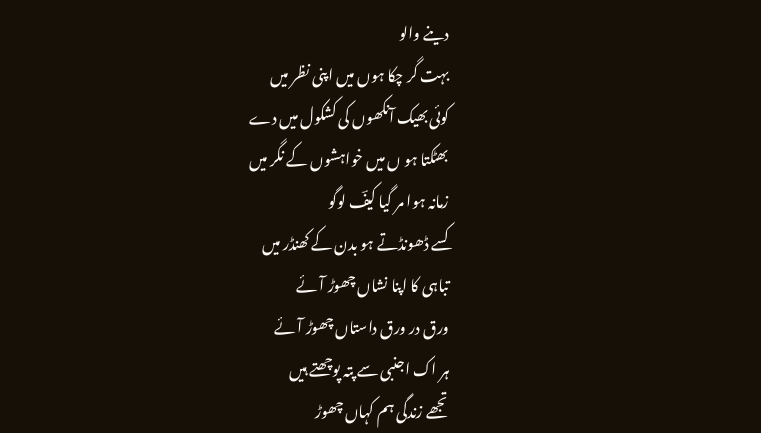دینے والو
بہت گر چکا ہوں میں اپنی نظر میں
کوئی بھیک آنکھوں کی کشکول میں دے
بھٹکتا ہو ں میں خواہشوں کے نگر میں
زمانہ ہوا مر گیا کیفؔ لوگو
کسے ڈھونڈتے ہو بدن کے کھنڈر میں
تباہی کا اپنا نشاں چھوڑ آئے
ورق در ورق داستاں چھوڑ آئے
ہر اک اجنبی سے پتہ پوچھتے ہیں
تجھے زندگی ہم کہاں چھوڑ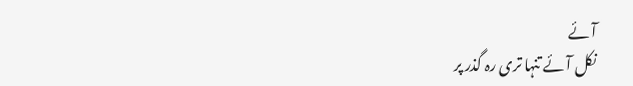آئے
نکل آئے تنہا تری رہ گذر پر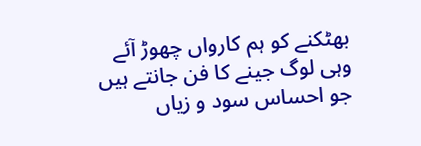بھٹکنے کو ہم کارواں چھوڑ آئے
وہی لوگ جینے کا فن جانتے ہیں
جو احساس سود و زیاں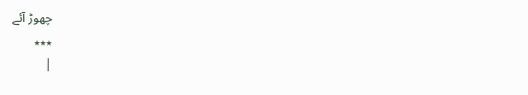چھوڑ آئے
٭٭٭
|